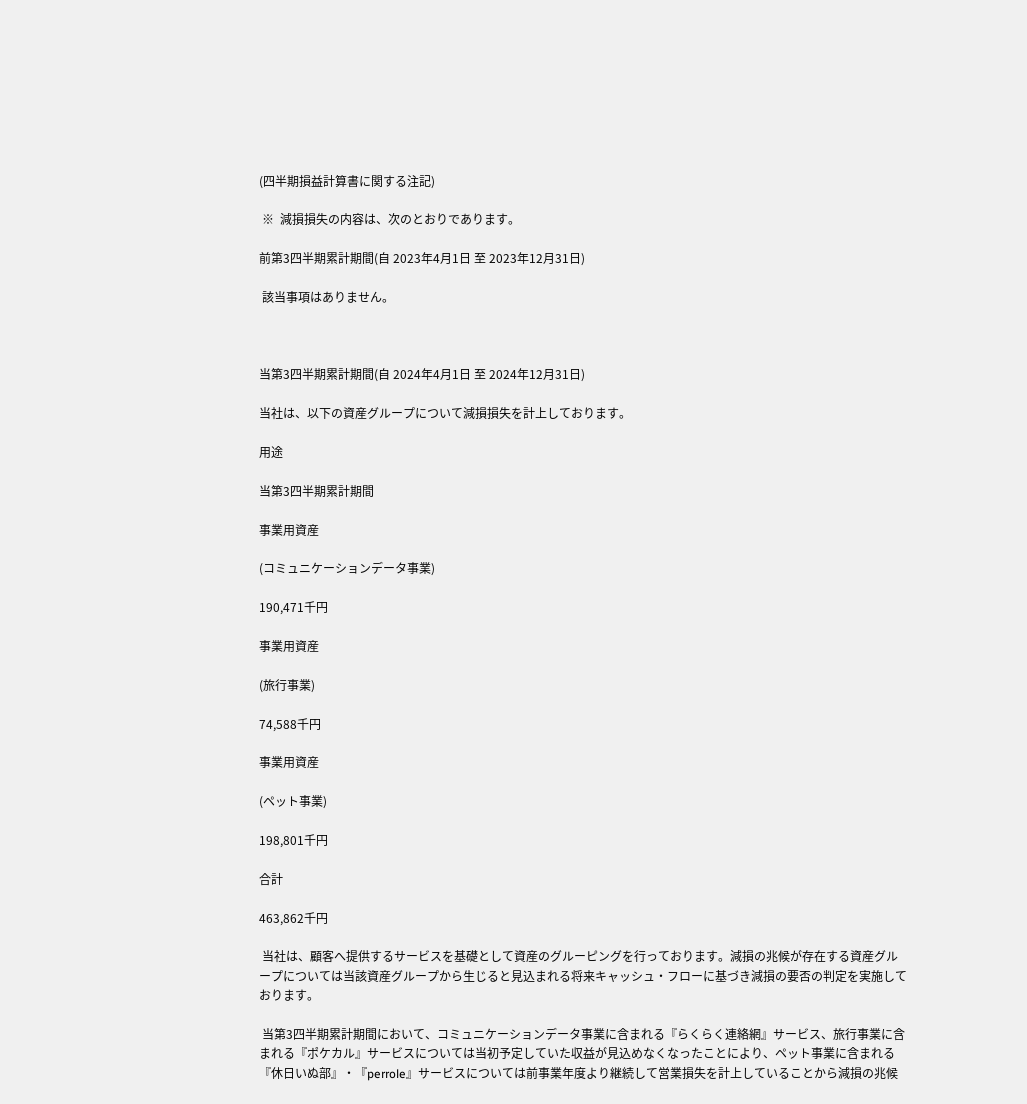(四半期損益計算書に関する注記)

 ※  減損損失の内容は、次のとおりであります。

前第3四半期累計期間(自 2023年4月1日 至 2023年12月31日)

 該当事項はありません。



当第3四半期累計期間(自 2024年4月1日 至 2024年12月31日)

当社は、以下の資産グループについて減損損失を計上しております。

用途

当第3四半期累計期間

事業用資産

(コミュニケーションデータ事業)

190,471千円

事業用資産

(旅行事業)

74,588千円

事業用資産

(ペット事業)

198,801千円

合計

463,862千円

 当社は、顧客へ提供するサービスを基礎として資産のグルーピングを行っております。減損の兆候が存在する資産グループについては当該資産グループから生じると見込まれる将来キャッシュ・フローに基づき減損の要否の判定を実施しております。

 当第3四半期累計期間において、コミュニケーションデータ事業に含まれる『らくらく連絡網』サービス、旅行事業に含まれる『ポケカル』サービスについては当初予定していた収益が見込めなくなったことにより、ペット事業に含まれる『休日いぬ部』・『perrole』サービスについては前事業年度より継続して営業損失を計上していることから減損の兆候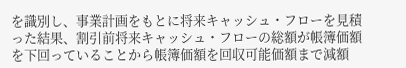を識別し、事業計画をもとに将来キャッシュ・フローを見積った結果、割引前将来キャッシュ・フローの総額が帳簿価額を下回っていることから帳簿価額を回収可能価額まで減額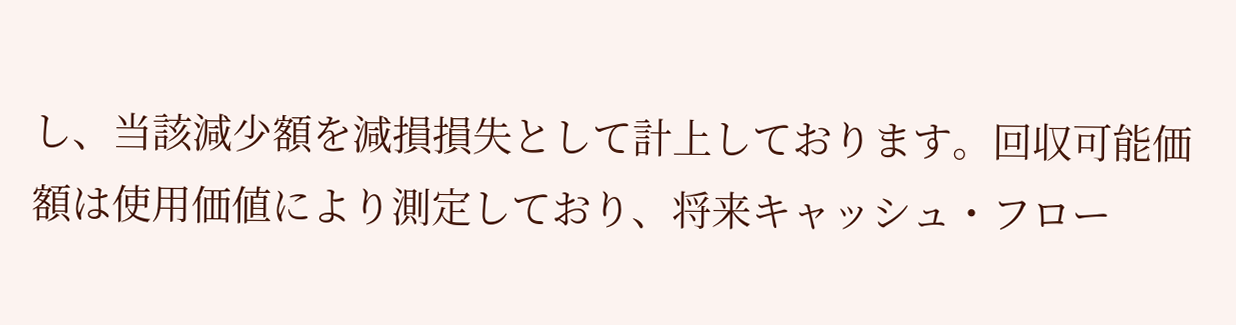し、当該減少額を減損損失として計上しております。回収可能価額は使用価値により測定しており、将来キャッシュ・フロー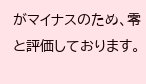がマイナスのため、零と評価しております。